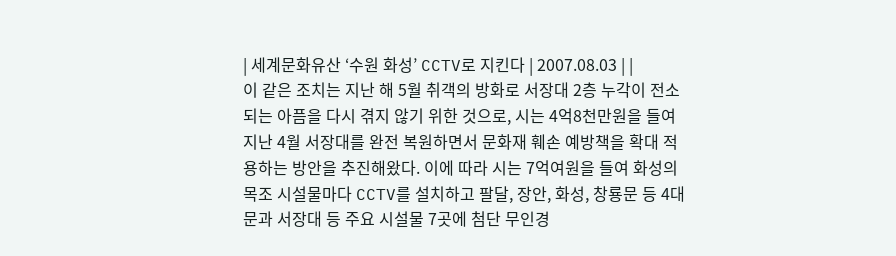| 세계문화유산 ‘수원 화성’ CCTV로 지킨다 | 2007.08.03 | |
이 같은 조치는 지난 해 5월 취객의 방화로 서장대 2층 누각이 전소되는 아픔을 다시 겪지 않기 위한 것으로, 시는 4억8천만원을 들여 지난 4월 서장대를 완전 복원하면서 문화재 훼손 예방책을 확대 적용하는 방안을 추진해왔다. 이에 따라 시는 7억여원을 들여 화성의 목조 시설물마다 CCTV를 설치하고 팔달, 장안, 화성, 창룡문 등 4대문과 서장대 등 주요 시설물 7곳에 첨단 무인경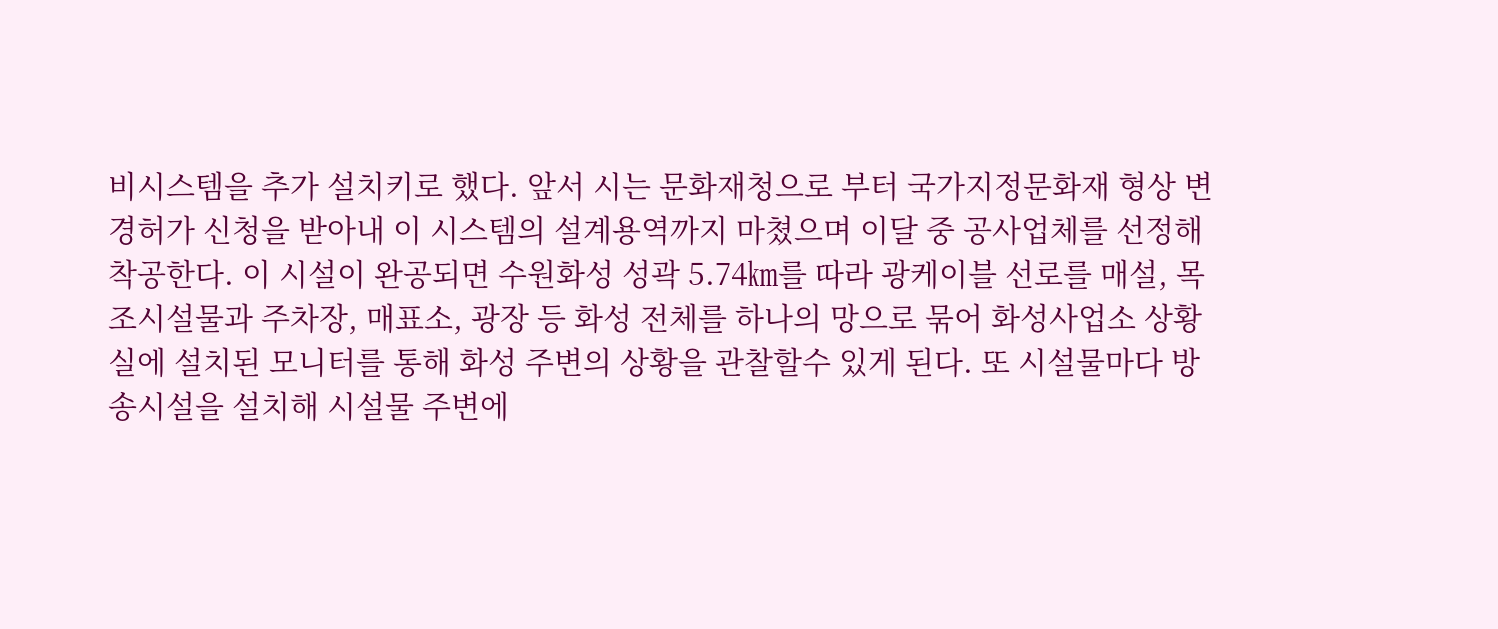비시스템을 추가 설치키로 했다. 앞서 시는 문화재청으로 부터 국가지정문화재 형상 변경허가 신청을 받아내 이 시스템의 설계용역까지 마쳤으며 이달 중 공사업체를 선정해 착공한다. 이 시설이 완공되면 수원화성 성곽 5.74㎞를 따라 광케이블 선로를 매설, 목조시설물과 주차장, 매표소, 광장 등 화성 전체를 하나의 망으로 묶어 화성사업소 상황실에 설치된 모니터를 통해 화성 주변의 상황을 관찰할수 있게 된다. 또 시설물마다 방송시설을 설치해 시설물 주변에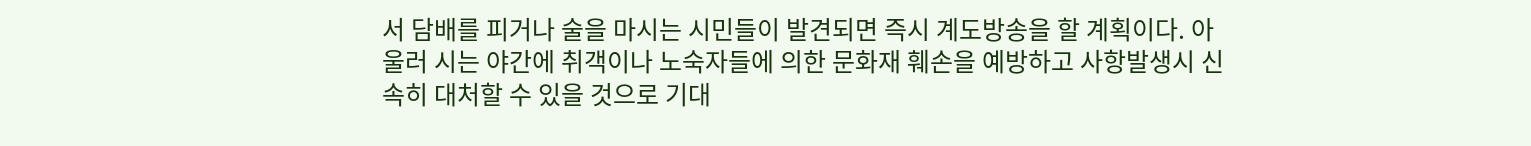서 담배를 피거나 술을 마시는 시민들이 발견되면 즉시 계도방송을 할 계획이다. 아울러 시는 야간에 취객이나 노숙자들에 의한 문화재 훼손을 예방하고 사항발생시 신속히 대처할 수 있을 것으로 기대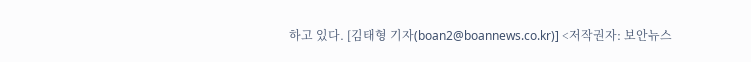하고 있다. [김태형 기자(boan2@boannews.co.kr)] <저작권자: 보안뉴스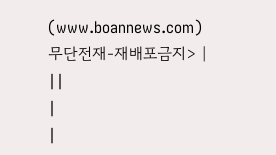(www.boannews.com) 무단전재-재배포금지> |
||
|
|